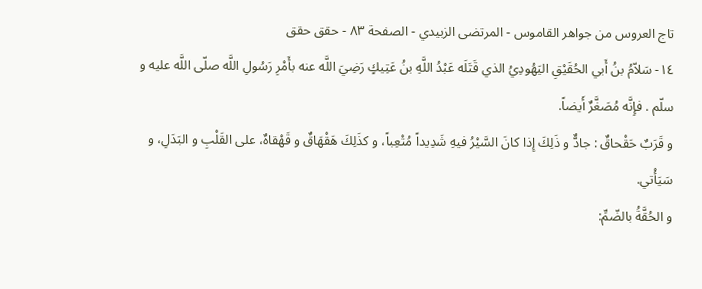تاج العروس من جواهر القاموس - المرتضى الزبيدي - الصفحة ٨٣ - حقق حقق
١٤- سَلاّمُ بنُ أَبي الحُقَيْقِ اليَهُودِيُ الذي قَتَلَه عَبْدُ اللَّهِ بنُ عَتِيكٍ رَضِيَ اللَّه عنه بأَمْرِ رَسُولِ اللَّه صلّى اللَّه عليه و سلّم . فإِنَّه مُصَغَّرٌ أَيضاً.
و قَرَبٌ حَقْحاقٌ : جادٌّ و ذَلِكَ إِذا كانَ السَّيْرُ فيهِ شَدِيداً مُتْعِباً، و كذَلِكَ هَقْهَاقٌ و قَهْقاهٌ، على القَلْبِ و البَدَلِ، و سَيَأْتي.
و الحُقَّةُ بالضّمِّ: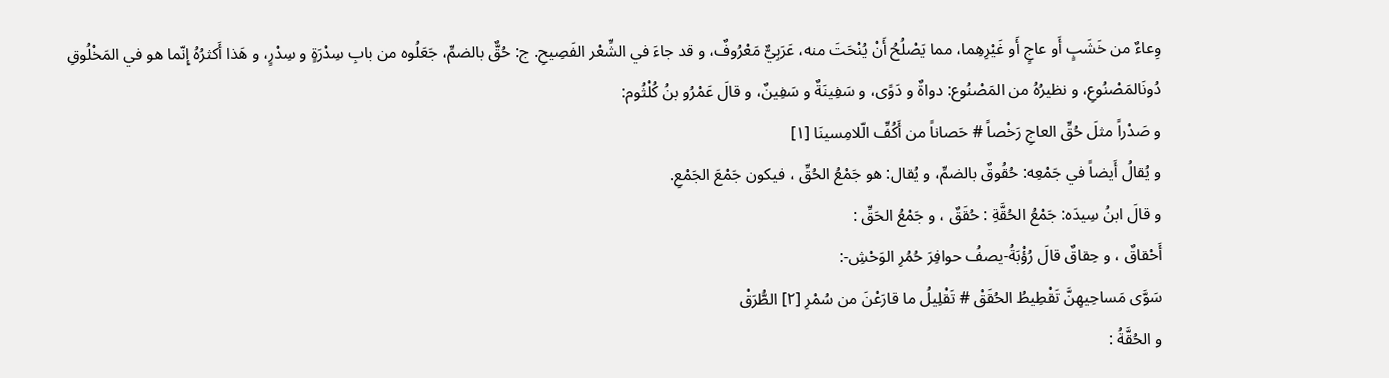وِعاءٌ من خَشَبٍ أَو عاجٍ أَو غَيْرِهِما، مما يَصْلُحُ أَنْ يُنْحَتَ منه، عَرَبِيٌّ مَعْرُوفٌ، و قد جاءَ في الشِّعْر الفَصِيحِ. ج: حُقٌّ بالضمِّ، جَعَلُوه من بابِ سِدْرَةٍ و سِدْرٍ، و هَذا أَكثرُهُ إِنّما هو في المَخْلُوقِ دُونَالمَصْنُوعِ، و نظيرُهُ من المَصْنُوع: دواةٌ و دَوًى، و سَفِينَةٌ و سَفِينٌ، و قالَ عَمْرُو بنُ كُلْثُوم:
و صَدْراً مثلَ حُقِّ العاجِ رَخْصاً # حَصاناً من أَكُفِّ الّلامِسينَا [١]
و يُقالُ أَيضاً في جَمْعِه: حُقُوقٌ بالضمِّ، و يُقال: هو جَمْعُ الحُقِّ ، فيكون جَمْعَ الجَمْعِ.
و قالَ ابنُ سِيدَه: جَمْعُ الحُقَّةِ : حُقَقٌ ، و جَمْعُ الحَقِّ :
أَحْقاقٌ ، و حِقاقٌ قالَ رُؤْبَةُ-يصفُ حوافِرَ حُمُرِ الوَحْشِ-:
سَوَّى مَساحِيهِنَّ تَقْطِيطُ الحُقَقْ # تَقْلِيلُ ما قارَعْنَ من سُمْرِ [٢] الطُّرَقْ
و الحُقَّةُ :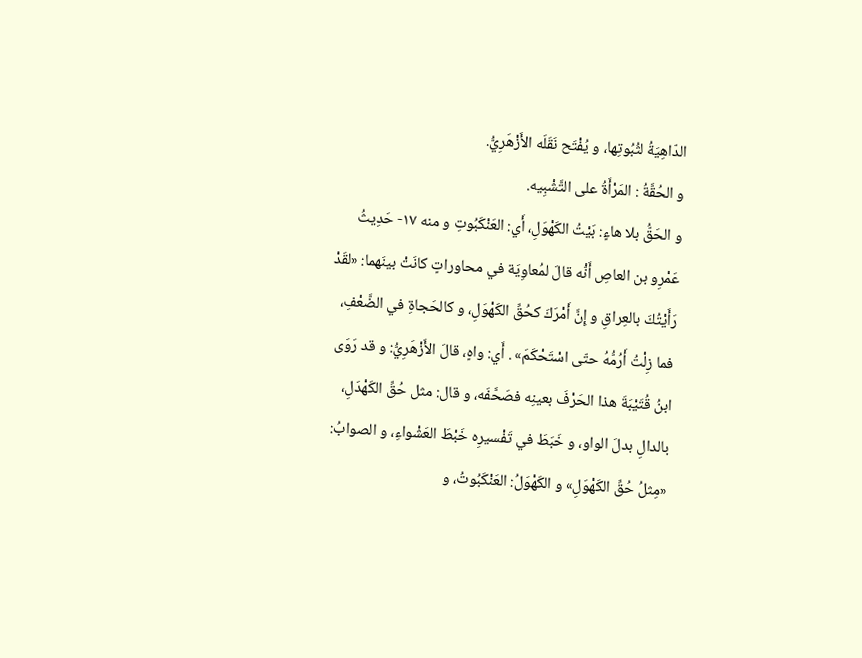الدّاهِيَةُ لثُبُوتِها، و يُفْتَح نَقَلَه الأَزْهَرِيُّ.
و الحُقَّةُ : المَرْأَةُ على التَّشْبِيه.
و الحَقُّ بلا هاءٍ: بَيْتُ الكَهْوَلِ، أَي: العَنْكَبُوتِ و منه ١٧- حَدِيثُ عَمْرِو بن العاصِ أَنّْه قالَ لمُعاوِيَة في محاوراتٍ كانَتْ بينَهما: «لقَدْ رَأَيْتُكَ بالعِراقِ و إِنَّ أَمْرَكَ كحُقِّ الكَهْوَلِ، و كالحَجاةِ في الضَّعْفِ، فما زِلْتُ أَرُمُّهُ حتّى اسْتَحْكَمَ» . أَي: واهٍ، قالَ الأَزْهَرِيُّ: و قد رَوَى ابنُ قُتَيْبَةَ هذا الحَرْفَ بعينِه فصَحَّفَه، و قال: مثل حُقِّ الكَهْدَلِ، بالدالِ بدلَ الواو، و خَبَطَ في تَفْسيرِه خَبْطَ العَشْواءِ، و الصوابُ:
«مِثلُ حُقِّ الكَهْوَلِ» و الكَهْوَلُ: العَنْكَبُوتُ، و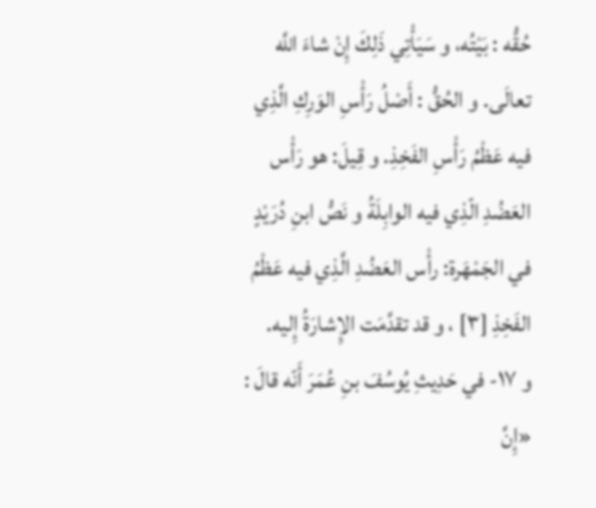حُقُّه : بَيْتُه، و سَيَأْتِي ذَلِكَ إِنْ شاءَ اللَّه تعالَى. و الحُقُّ : أَصْلُ رَأْسِ الوَرِكِ الَّذِي فيه عَظْمُ رَأْسِ الفَخِذِ. و قِيلَ: هو رَأْس العَضُدِ الّذِي فيه الوابِلَةُ و نَصُّ ابنِ دُرَيْدٍ في الجَمْهَرة: رأْس العَضُدِ الَّذِي فيه عَظْمُ الفَخِذِ [٣] ، و قد تقدَّمَت الإِشارَةُ إِليه.
و ١٧- في حَدِيثِ يُوسُفَ بنِ عُمَرَ أَنّه قالَ : «إِنَّ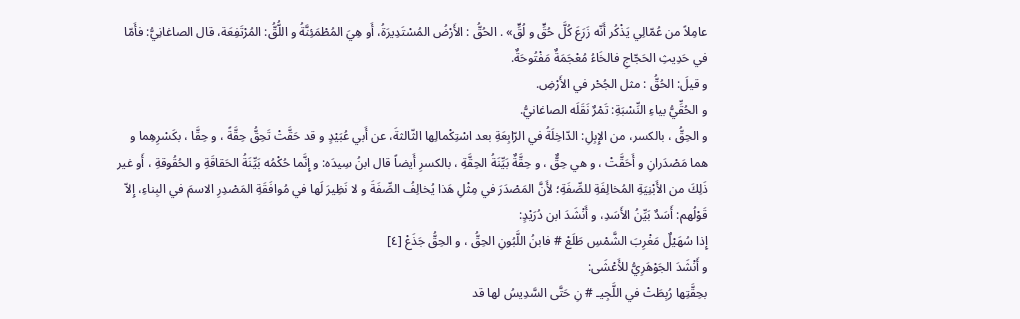عامِلاً من عُمّالِي يَذْكُر أَنّه زَرَعَ كُلَّ حُقٍّ و لُقٍّ» . الحُقُّ : الأَرْضُ المُسْتَدِيرَةُ، أَو هِيَ المُطْمَئِنَّةُ و اللُّقُّ: المُرْتَفِعَة، قال الصاغانِيُّ: فأَمّا في حَدِيثِ الحَجّاجِ فالخَاءُ مُعْجَمَةٌ مَفْتُوحَةٌ.
و قيلَ: الحُقُّ : مثل الجُحْر في الأَرْضِ.
و الحُقِّيُّ بياءِ النِّسْبَةِ: تَمْرٌ نَقَلَه الصاغانيُّ.
و الحِقُّ ، بالكسر، من الإِبِلِ: الدّاخِلَةُ في الرّابِعَةِ بعد اسْتِكْمالِها الثّالثةَ، عن أَبي عُبَيْدٍ و قد حَقَّتْ تَحِقُّ حِقَّةً ، و حِقَّا ، بكَسْرِهِما و هما مَصْدَرانِ و أَحَقَّتْ ، و هي حِقٌّ ، و حِقَّةٌ بَيِّنَةُ الحِقَّةِ ، بالكسرِ أَيضاً قال ابنُ سِيدَه: و إِنَّما حُكْمُه بَيِّنَةُ الحَقاقَةِ و الحُقُوقةِ ، أَو غير ذَلِكَ من الأَبْنِيَةِ المُخالِفَةِ للصِّفَةِ؛ لأَنَّ المَصْدَرَ في مِثْلِ هَذا يُخالِفُ الصِّفَةَ و لا نَظِيرَ لَها في مُوافَقَةِ المَصْدِرِ الاسمَ في البِناءِ، إِلاّ قَوْلُهم: أَسَدٌ بَيِّنُ الأَسَدِ، و أَنْشَدَ ابن دُرَيْدٍ:
إِذا سُهَيْلٌ مَغْرِبَ الشَّمْسِ طَلَعْ # فابنُ اللَّبُونِ الحِقُّ ، و الحِقُّ جَذَعْ [٤]
و أَنْشَدَ الجَوْهَرِيُّ للأَعْشَى:
بحِقَّتِها رُبِطَتْ في اللَّجِيـ # نِ حَتَّى السَّدِيسُ لها قد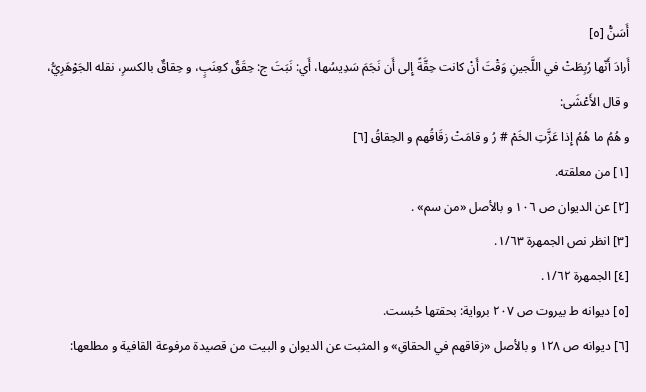أَسَنّْ [٥]
أَرادَ أَنّها رُبِطَتْ في اللَّجينِ وَقْتَ أَنْ كانت حِقَّةً إِلى أَن نَجَمَ سَدِيسُها، أَي: نَبَتَ ج: حِقَقٌ كعِنَبٍ، و حِقاقٌ بالكسرِ، نقله الجَوْهَرِيُّ، و قال الأَعْشَى:
و هُمُ ما هُمُ إِذا عَزَّتِ الخَمْ # رُ و قامَتْ زقَاقُهم و الحِقاقُ [٦]
[١] من معلقته.
[٢] عن الديوان ص ١٠٦ و بالأصل «من سم» .
[٣] انظر نص الجمهرة ١/٦٣.
[٤] الجمهرة ١/٦٢.
[٥] ديوانه ط بيروت ص ٢٠٧ برواية: بحقتها حُبست.
[٦] ديوانه ص ١٢٨ و بالأصل «زقاقهم في الحقاقِ» و المثبت عن الديوان و البيت من قصيدة مرفوعة القافية و مطلعها: